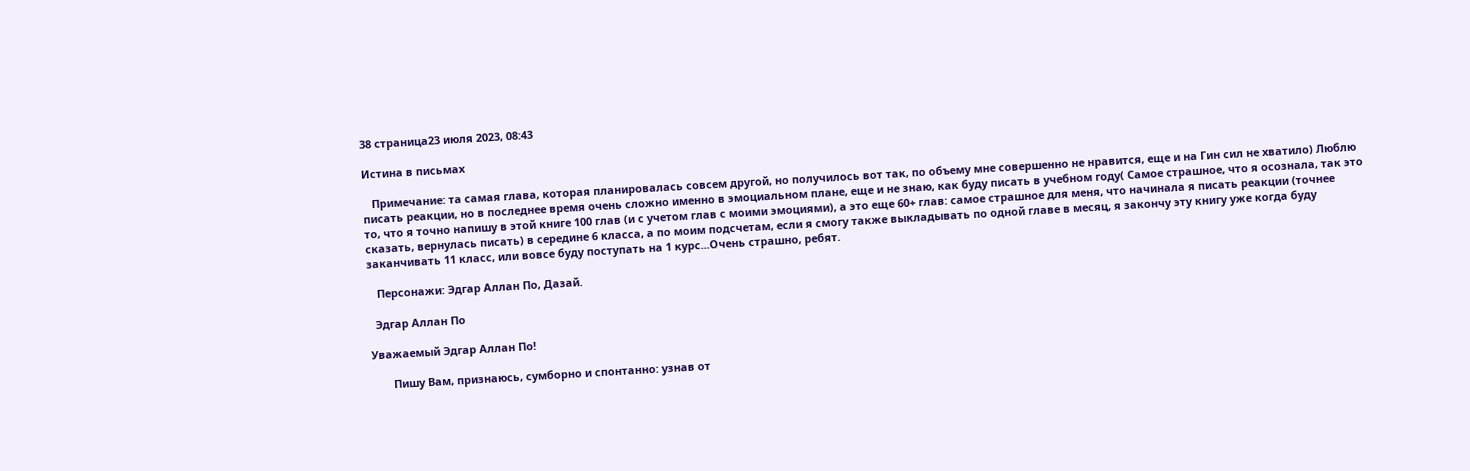38 страница23 июля 2023, 08:43

Истина в письмах

   Примечание: та самая глава, которая планировалась совсем другой, но получилось вот так, по объему мне совершенно не нравится, еще и на Гин сил не хватило) Люблю писать реакции, но в последнее время очень сложно именно в эмоциальном плане, еще и не знаю, как буду писать в учебном году( Самое страшное, что я осознала, так это то, что я точно напишу в этой книге 100 глав (и с учетом глав с моими эмоциями), а это еще 60+ глав: самое страшное для меня, что начинала я писать реакции (точнее сказать, вернулась писать) в середине 6 класса, а по моим подсчетам, если я смогу также выкладывать по одной главе в месяц, я закончу эту книгу уже когда буду заканчивать 11 класс, или вовсе буду поступать на 1 курс...Очень страшно, ребят.

   Персонажи: Эдгар Аллан По, Дазай.

  Эдгар Аллан По

Уважаемый Эдгар Аллан По!

       Пишу Вам, признаюсь, сумборно и спонтанно: узнав от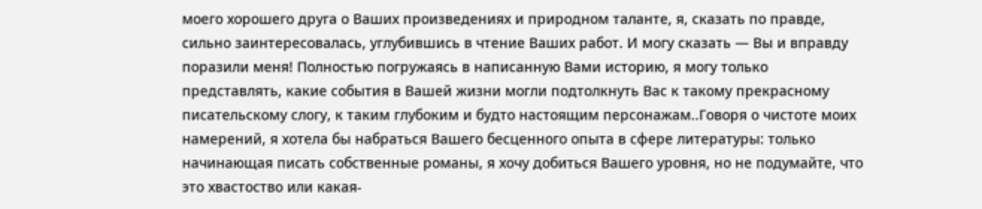моего хорошего друга о Ваших произведениях и природном таланте, я, сказать по правде, сильно заинтересовалась, углубившись в чтение Ваших работ. И могу сказать — Вы и вправду поразили меня! Полностью погружаясь в написанную Вами историю, я могу только представлять, какие события в Вашей жизни могли подтолкнуть Вас к такому прекрасному писательскому слогу, к таким глубоким и будто настоящим персонажам..Говоря о чистоте моих намерений, я хотела бы набраться Вашего бесценного опыта в сфере литературы: только начинающая писать собственные романы, я хочу добиться Вашего уровня, но не подумайте, что это хвастоство или какая-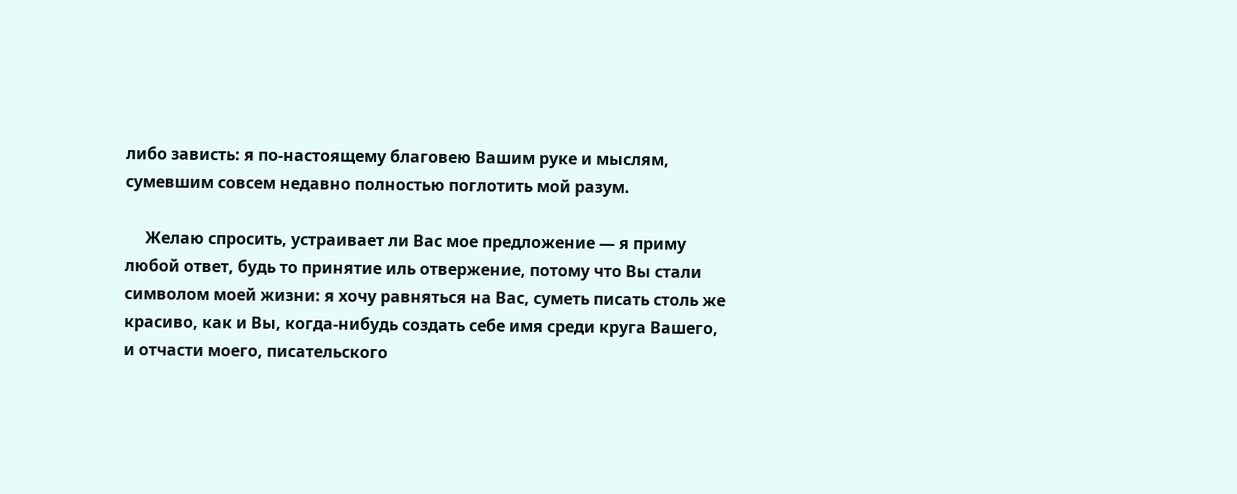либо зависть: я по-настоящему благовею Вашим руке и мыслям, сумевшим совсем недавно полностью поглотить мой разум.

     Желаю спросить, устраивает ли Вас мое предложение — я приму любой ответ, будь то принятие иль отвержение, потому что Вы стали символом моей жизни: я хочу равняться на Вас, суметь писать столь же красиво, как и Вы, когда-нибудь создать себе имя среди круга Вашего, и отчасти моего, писательского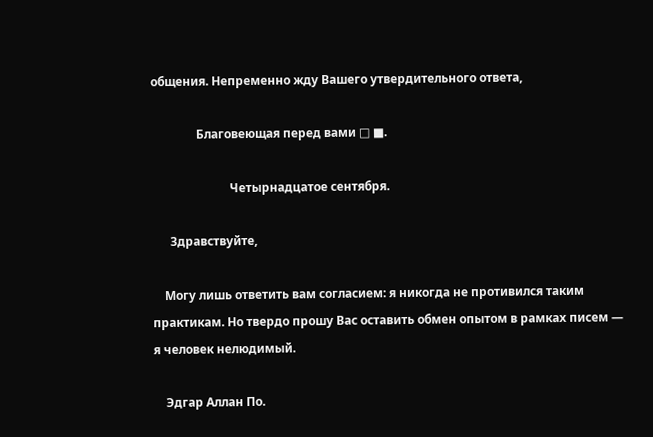общения. Непременно жду Вашего утвердительного ответа,

               Благовеющая перед вами □ ■.

                          Четырнадцатое сентября.

      Здравствуйте,

    Могу лишь ответить вам согласием: я никогда не противился таким практикам. Но твердо прошу Вас оставить обмен опытом в рамках писем — я человек нелюдимый.

    Эдгар Аллан По.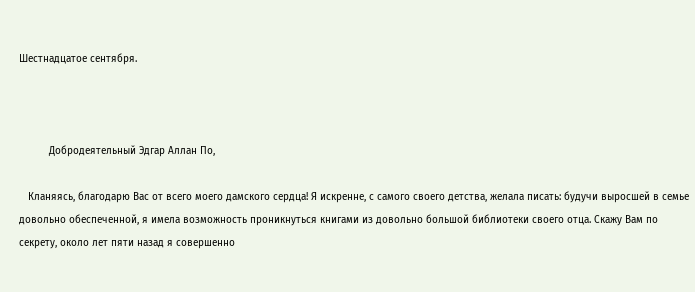Шестнадцатое сентября.



          Добродеятельный Эдгар Аллан По,

   Кланяясь, благодарю Вас от всего моего дамского сердца! Я искренне, с самого своего детства, желала писать: будучи выросшей в семье довольно обеспеченной, я имела возможность проникнуться книгами из довольно большой библиотеки своего отца. Скажу Вам по секрету, около лет пяти назад я совершенно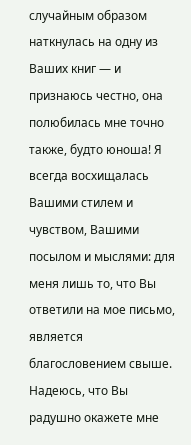случайным образом наткнулась на одну из Ваших книг — и признаюсь честно, она полюбилась мне точно также, будто юноша! Я всегда восхищалась Вашими стилем и чувством, Вашими посылом и мыслями: для меня лишь то, что Вы ответили на мое письмо, является благословением свыше. Надеюсь, что Вы радушно окажете мне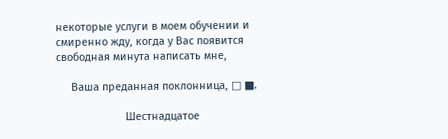некоторые услуги в моем обучении и смиренно жду, когда у Вас появится свободная минута написать мне,

     Ваша преданная поклонница, □ ■.

                       Шестнадцатое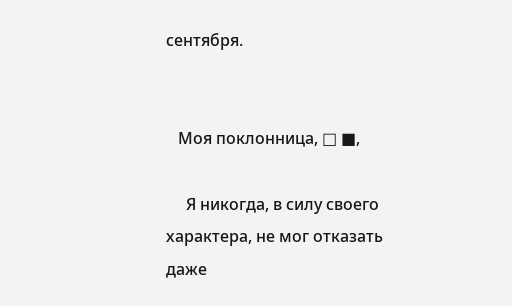сентября.


   Моя поклонница, □ ■,

     Я никогда, в силу своего характера, не мог отказать даже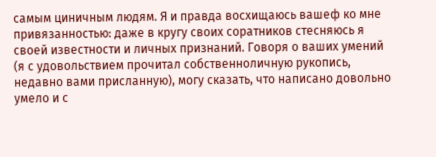самым циничным людям. Я и правда восхищаюсь вашеф ко мне привязанностью: даже в кругу своих соратников стесняюсь я своей известности и личных признаний. Говоря о ваших умений (я с удовольствием прочитал собственноличную рукопись, недавно вами присланную), могу сказать, что написано довольно умело и с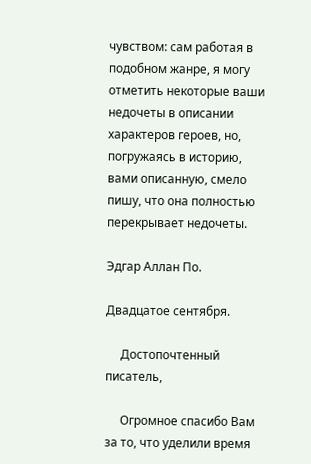чувством: сам работая в подобном жанре, я могу отметить некоторые ваши недочеты в описании характеров героев, но, погружаясь в историю, вами описанную, смело пишу, что она полностью перекрывает недочеты.

Эдгар Аллан По.

Двадцатое сентября.

     Достопочтенный писатель,

     Огромное спасибо Вам за то, что уделили время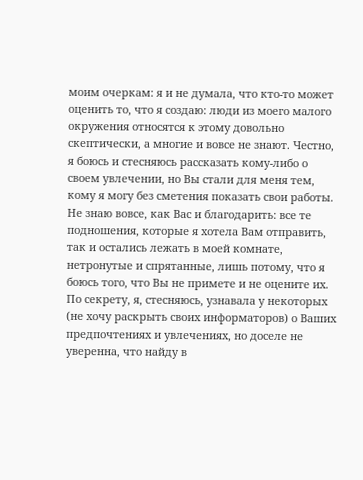моим очеркам: я и не думала, что кто-то может оценить то, что я создаю: люди из моего малого окружения относятся к этому довольно скептически, а многие и вовсе не знают. Честно, я боюсь и стесняюсь рассказать кому-либо о своем увлечении, но Вы стали для меня тем, кому я могу без сметения показать свои работы. Не знаю вовсе, как Вас и благодарить: все те подношения, которые я хотела Вам отправить, так и остались лежать в моей комнате, нетронутые и спрятанные, лишь потому, что я боюсь того, что Вы не примете и не оцените их. По секрету, я, стесняюсь, узнавала у некоторых (не хочу раскрыть своих информаторов) о Ваших предпочтениях и увлечениях, но доселе не уверенна, что найду в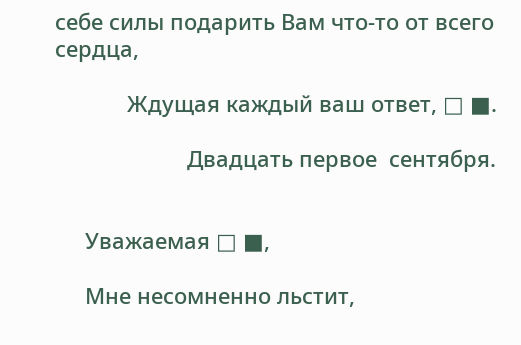себе силы подарить Вам что-то от всего сердца,

            Ждущая каждый ваш ответ, □ ■.

                      Двадцать первое  сентября.


     Уважаемая □ ■,

     Мне несомненно льстит,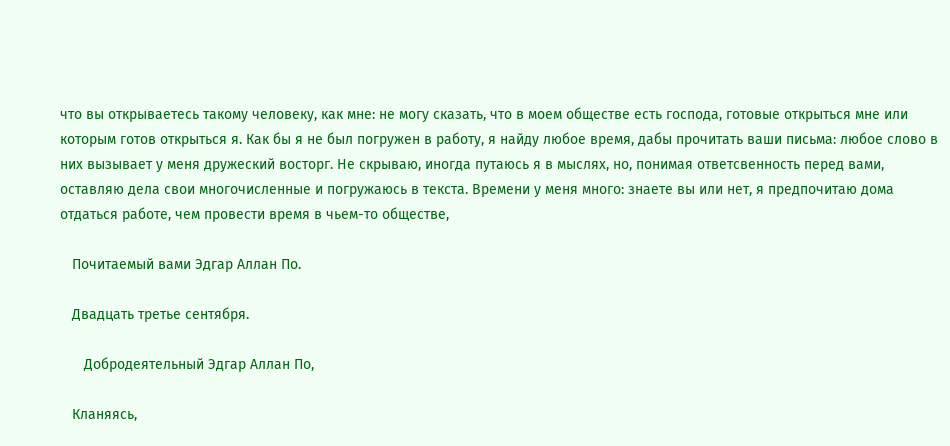что вы открываетесь такому человеку, как мне: не могу сказать, что в моем обществе есть господа, готовые открыться мне или которым готов открыться я. Как бы я не был погружен в работу, я найду любое время, дабы прочитать ваши письма: любое слово в них вызывает у меня дружеский восторг. Не скрываю, иногда путаюсь я в мыслях, но, понимая ответсвенность перед вами, оставляю дела свои многочисленные и погружаюсь в текста. Времени у меня много: знаете вы или нет, я предпочитаю дома отдаться работе, чем провести время в чьем-то обществе,

   Почитаемый вами Эдгар Аллан По.

   Двадцать третье сентября.

      Добродеятельный Эдгар Аллан По,

   Кланяясь,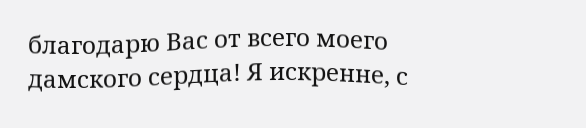благодарю Вас от всего моего дамского сердца! Я искренне, с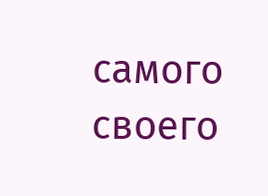самого своего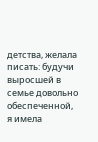детства, желала писать: будучи выросшей в семье довольно обеспеченной, я имела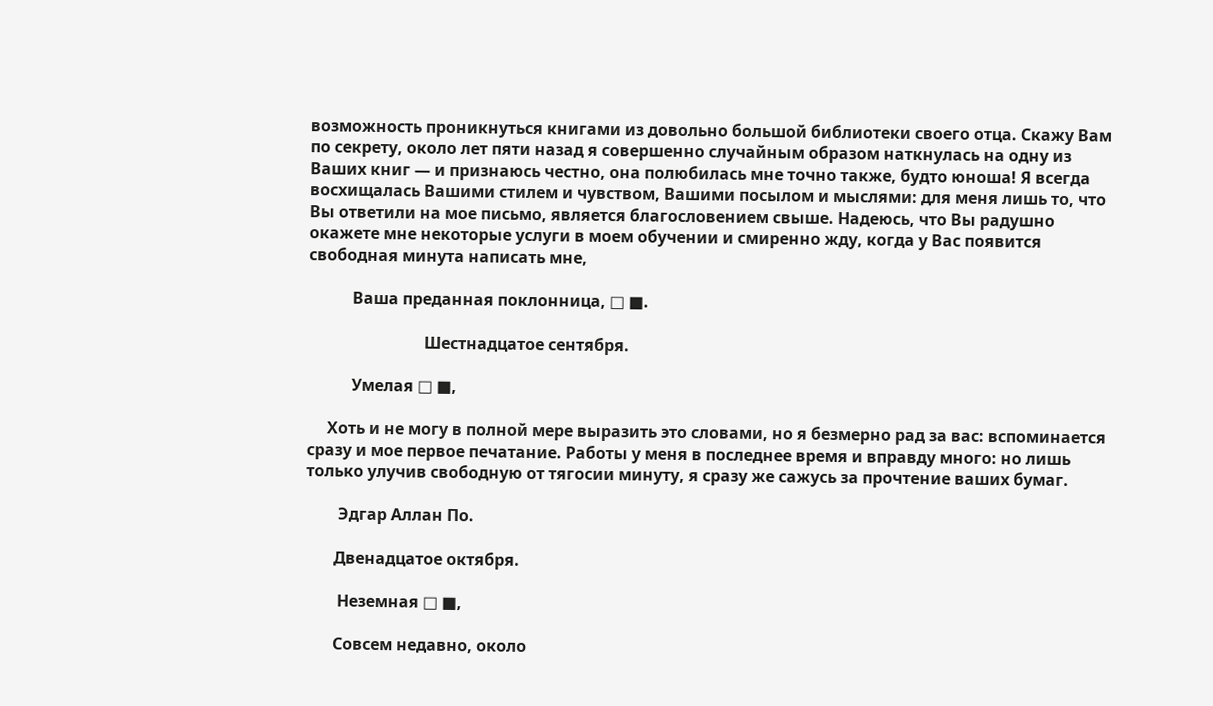возможность проникнуться книгами из довольно большой библиотеки своего отца. Скажу Вам по секрету, около лет пяти назад я совершенно случайным образом наткнулась на одну из Ваших книг — и признаюсь честно, она полюбилась мне точно также, будто юноша! Я всегда восхищалась Вашими стилем и чувством, Вашими посылом и мыслями: для меня лишь то, что Вы ответили на мое письмо, является благословением свыше. Надеюсь, что Вы радушно окажете мне некоторые услуги в моем обучении и смиренно жду, когда у Вас появится свободная минута написать мне,

           Ваша преданная поклонница, □ ■.

                             Шестнадцатое сентября.

           Умелая □ ■,

     Хоть и не могу в полной мере выразить это словами, но я безмерно рад за вас: вспоминается сразу и мое первое печатание. Работы у меня в последнее время и вправду много: но лишь только улучив свободную от тягосии минуту, я сразу же сажусь за прочтение ваших бумаг.

        Эдгар Аллан По.

       Двенадцатое октября.

        Неземная □ ■,

       Совсем недавно, около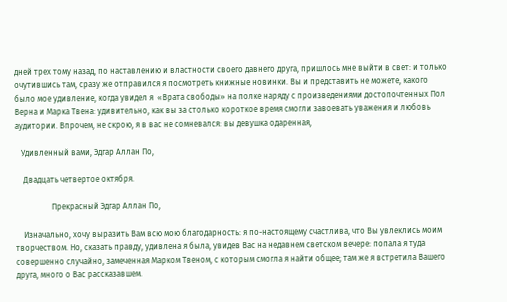дней трех тому назад, по наставлению и властности своего давнего друга, пришлось мне выйти в свет: и только очутившись там, сразу же отправился я посмотреть книжные новинки. Вы и представить не можете, какого было мое удивление, когда увидел я  «Врата свободы» на полке наряду с произведениями достопочтенных Пол Верна и Марка Твена: удивительно, как вы за столько короткое время смогли завоевать уважения и любовь аудитории. Впрочем, не скрою, я в вас не сомневался: вы девушка одаренная,

   Удивленный вами, Эдгар Аллан По,

    Двадцать четвертое октября.

                  Прекрасный Эдгар Аллан По,

    Изначально, хочу выразить Вам всю мою благодарность: я по-настоящему счастлива, что Вы увлеклись моим творчеством. Но, сказать правду, удивлена я была, увидев Вас на недавнем светском вечере: попала я туда совершенно случайно, замеченная Марком Твеном, с которым смогла я найти общее; там же я встретила Вашего друга, много о Вас рассказавшем.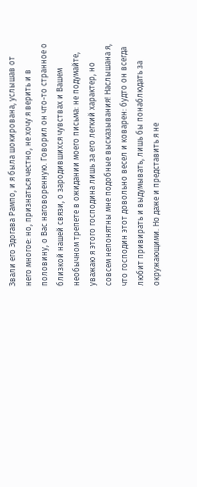Звали его Эдогава Рампо, и я была шокирована, услышав от него многое: но, признаться честно, не хочу я верить и в половину, о Вас наговоренную. Говорил он что-то странное о близкой нашей связи, о зародившихся чувствах и Вашем необычном трепете в ожидании моего письма: не подумайте, уважаю я этого господина лишь за его легкий характер, но совсем непонятны мне подобные высказывания! Наслышана я, что господин этот довольно весел и коварен: будто он всегда любит привирать и выдумывать, лишь бы понаблюдать за окружающими. Но даже и представить я не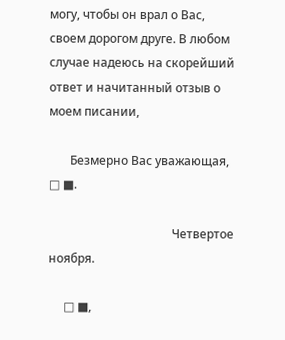могу, чтобы он врал о Вас, своем дорогом друге. В любом случае надеюсь на скорейший ответ и начитанный отзыв о моем писании,

       Безмерно Вас уважающая, □ ■.

                                         Четвертое ноября.

     □ ■,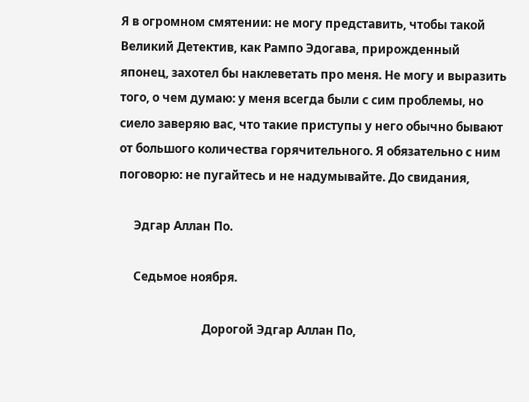Я в огромном смятении: не могу представить, чтобы такой Великий Детектив, как Рампо Эдогава, прирожденный японец, захотел бы наклеветать про меня. Не могу и выразить того, о чем думаю: у меня всегда были с сим проблемы, но сиело заверяю вас, что такие приступы у него обычно бывают от большого количества горячительного. Я обязательно с ним поговорю: не пугайтесь и не надумывайте. До свидания,

     Эдгар Аллан По.

     Седьмое ноября.

                            Дорогой Эдгар Аллан По,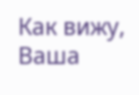Как вижу, Ваша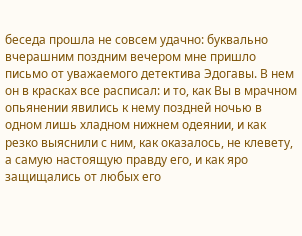беседа прошла не совсем удачно: буквально вчерашним поздним вечером мне пришло письмо от уважаемого детектива Эдогавы. В нем он в красках все расписал: и то, как Вы в мрачном опьянении явились к нему поздней ночью в одном лишь хладном нижнем одеянии, и как резко выяснили с ним, как оказалось, не клевету, а самую настоящую правду его, и как яро защищались от любых его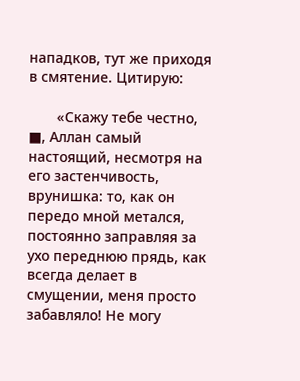нападков, тут же приходя в смятение. Цитирую:

       «Скажу тебе честно, ■, Аллан самый настоящий, несмотря на его застенчивость, врунишка: то, как он передо мной метался, постоянно заправляя за ухо переднюю прядь, как всегда делает в смущении, меня просто забавляло! Не могу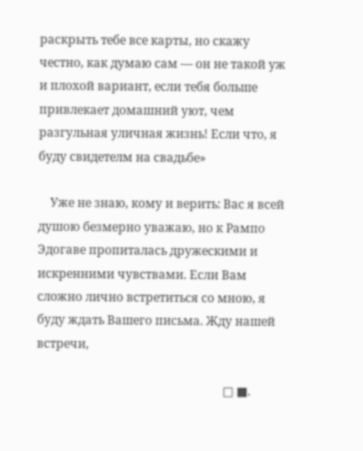раскрыть тебе все карты, но скажу честно, как думаю сам — он не такой уж и плохой вариант, если тебя больше привлекает домашний уют, чем разгульная уличная жизнь! Если что, я буду свидетелм на свадьбе»

    Уже не знаю, кому и верить: Вас я всей душою безмерно уважаю, но к Рампо Эдогаве пропиталась дружескими и искренними чувствами. Если Вам сложно лично встретиться со мною, я буду ждать Вашего письма. Жду нашей встречи,

                                                              □ ■.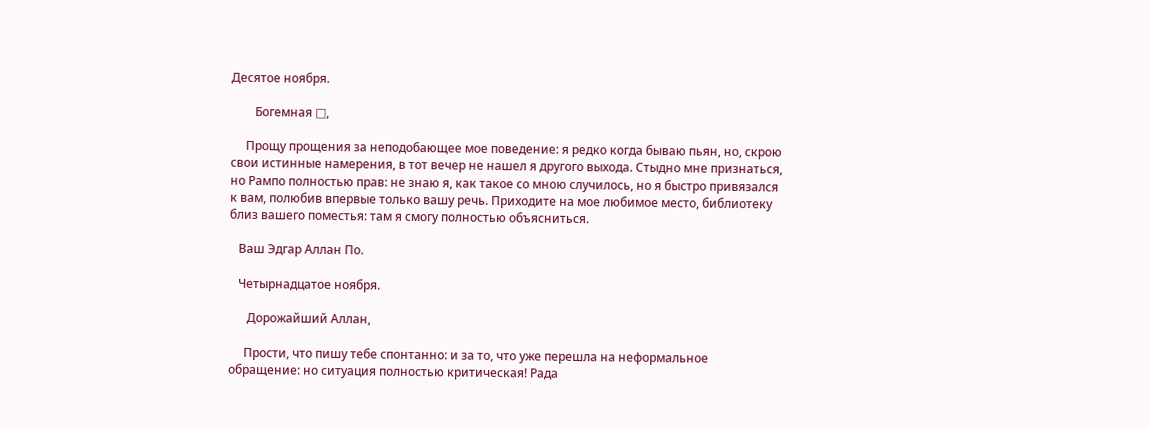Десятое ноября.

        Богемная □,

     Прощу прощения за неподобающее мое поведение: я редко когда бываю пьян, но, скрою свои истинные намерения, в тот вечер не нашел я другого выхода. Стыдно мне признаться, но Рампо полностью прав: не знаю я, как такое со мною случилось, но я быстро привязался к вам, полюбив впервые только вашу речь. Приходите на мое любимое место, библиотеку близ вашего поместья: там я смогу полностью объясниться.

   Ваш Эдгар Аллан По.

   Четырнадцатое ноября.

      Дорожайший Аллан,

     Прости, что пишу тебе спонтанно: и за то, что уже перешла на неформальное обращение: но ситуация полностью критическая! Рада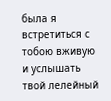была я встретиться с тобою вживую и услышать твой лелейный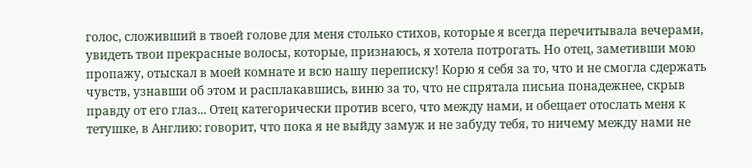голос, сложивший в твоей голове для меня столько стихов, которые я всегда перечитывала вечерами, увидеть твои прекрасные волосы, которые, признаюсь, я хотела потрогать. Но отец, заметивши мою пропажу, отыскал в моей комнате и всю нашу переписку! Корю я себя за то, что и не смогла сдержать чувств, узнавши об этом и расплакавшись, виню за то, что не спрятала письиа понадежнее, скрыв правду от его глаз... Отец категорически против всего, что между нами, и обещает отослать меня к тетушке, в Англию: говорит, что пока я не выйду замуж и не забуду тебя, то ничему между нами не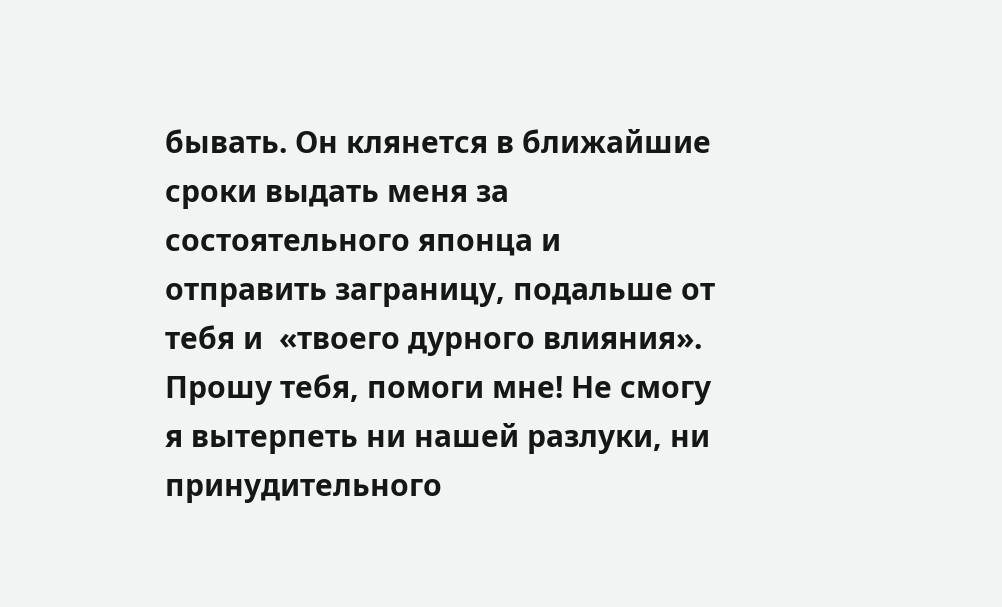бывать. Он клянется в ближайшие сроки выдать меня за состоятельного японца и отправить заграницу, подальше от тебя и  «твоего дурного влияния». Прошу тебя, помоги мне! Не смогу я вытерпеть ни нашей разлуки, ни принудительного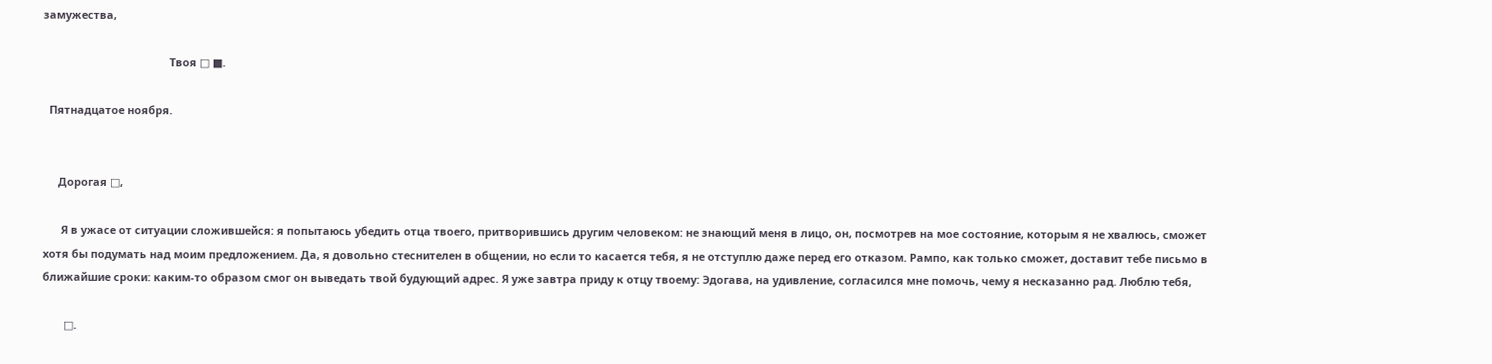замужества,

                                          Твоя □ ■.

  Пятнадцатое ноября.


     Дорогая □,

      Я в ужасе от ситуации сложившейся: я попытаюсь убедить отца твоего, притворившись другим человеком: не знающий меня в лицо, он, посмотрев на мое состояние, которым я не хвалюсь, сможет хотя бы подумать над моим предложением. Да, я довольно стеснителен в общении, но если то касается тебя, я не отступлю даже перед его отказом. Рампо, как только сможет, доставит тебе письмо в ближайшие сроки: каким-то образом смог он выведать твой будующий адрес. Я уже завтра приду к отцу твоему: Эдогава, на удивление, согласился мне помочь, чему я несказанно рад. Люблю тебя,

       □.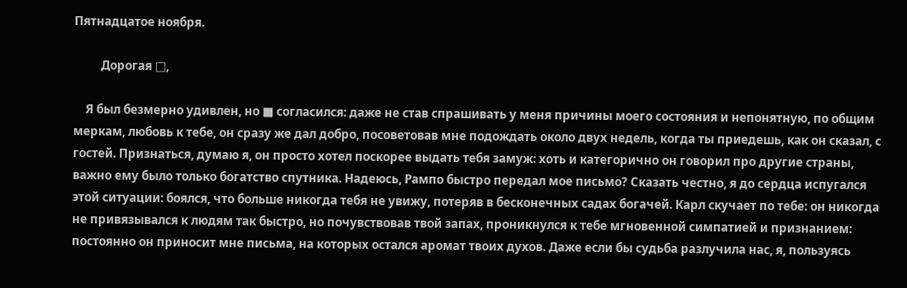Пятнадцатое ноября.

         Дорогая □,

    Я был безмерно удивлен, но ■ согласился: даже не став спрашивать у меня причины моего состояния и непонятную, по общим меркам, любовь к тебе, он сразу же дал добро, посоветовав мне подождать около двух недель, когда ты приедешь, как он сказал, с гостей. Признаться, думаю я, он просто хотел поскорее выдать тебя замуж: хоть и категорично он говорил про другие страны, важно ему было только богатство спутника. Надеюсь, Рампо быстро передал мое письмо? Сказать честно, я до сердца испугался этой ситуации: боялся, что больше никогда тебя не увижу, потеряв в бесконечных садах богачей. Карл скучает по тебе: он никогда не привязывался к людям так быстро, но почувствовав твой запах, проникнулся к тебе мгновенной симпатией и признанием: постоянно он приносит мне письма, на которых остался аромат твоих духов. Даже если бы судьба разлучила нас, я, пользуясь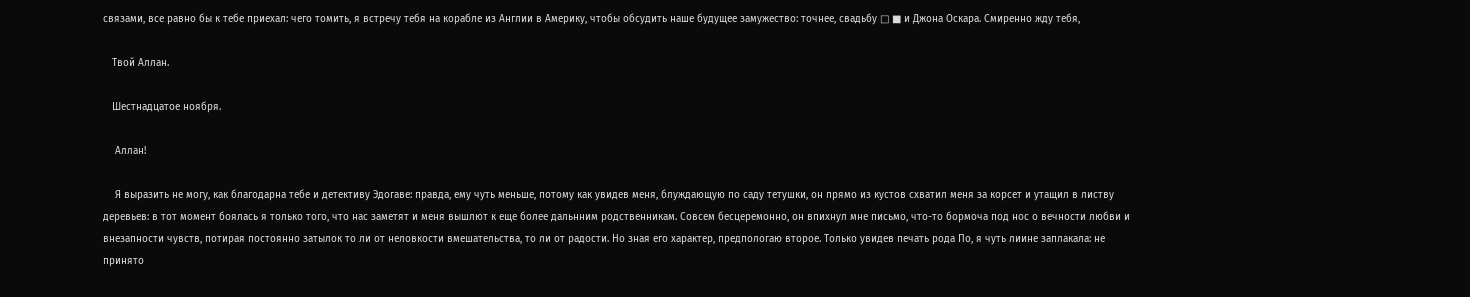связами, все равно бы к тебе приехал: чего томить, я встречу тебя на корабле из Англии в Америку, чтобы обсудить наше будущее замужество: точнее, свадьбу □ ■ и Джона Оскара. Смиренно жду тебя,

   Твой Аллан.

   Шестнадцатое ноября.

    Аллан!

    Я выразить не могу, как благодарна тебе и детективу Эдогаве: правда, ему чуть меньше, потому как увидев меня, блуждающую по саду тетушки, он прямо из кустов схватил меня за корсет и утащил в листву деревьев: в тот момент боялась я только того, что нас заметят и меня вышлют к еще более дальнним родственникам. Совсем бесцеремонно, он впихнул мне письмо, что-то бормоча под нос о вечности любви и внезапности чувств, потирая постоянно затылок то ли от неловкости вмешательства, то ли от радости. Но зная его характер, предпологаю второе. Только увидев печать рода По, я чуть лиине заплакала: не принято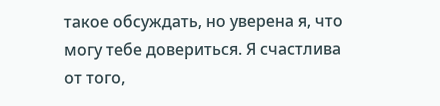такое обсуждать, но уверена я, что могу тебе довериться. Я счастлива от того,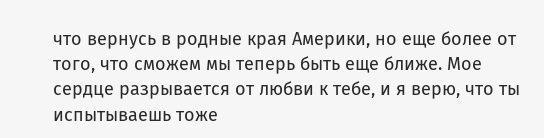что вернусь в родные края Америки, но еще более от того, что сможем мы теперь быть еще ближе. Мое сердце разрывается от любви к тебе, и я верю, что ты испытываешь тоже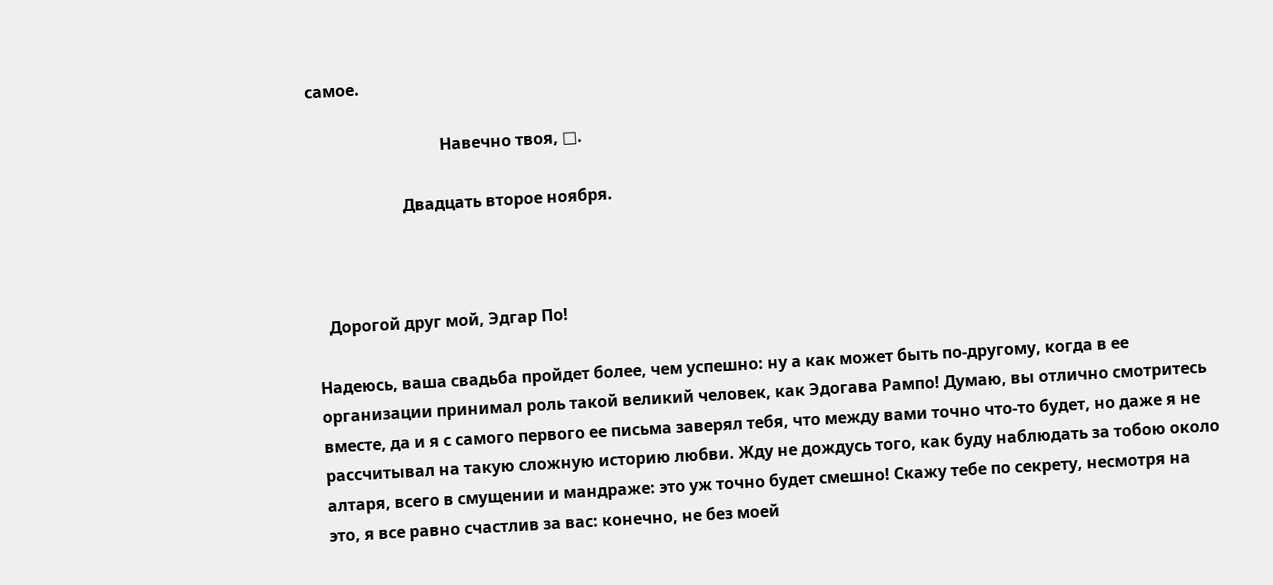самое.

                                 Навечно твоя, □.

                       Двадцать второе ноября.



   Дорогой друг мой, Эдгар По!

Надеюсь, ваша свадьба пройдет более, чем успешно: ну а как может быть по-другому, когда в ее организации принимал роль такой великий человек, как Эдогава Рампо! Думаю, вы отлично смотритесь вместе, да и я с самого первого ее письма заверял тебя, что между вами точно что-то будет, но даже я не рассчитывал на такую сложную историю любви. Жду не дождусь того, как буду наблюдать за тобою около алтаря, всего в смущении и мандраже: это уж точно будет смешно! Скажу тебе по секрету, несмотря на это, я все равно счастлив за вас: конечно, не без моей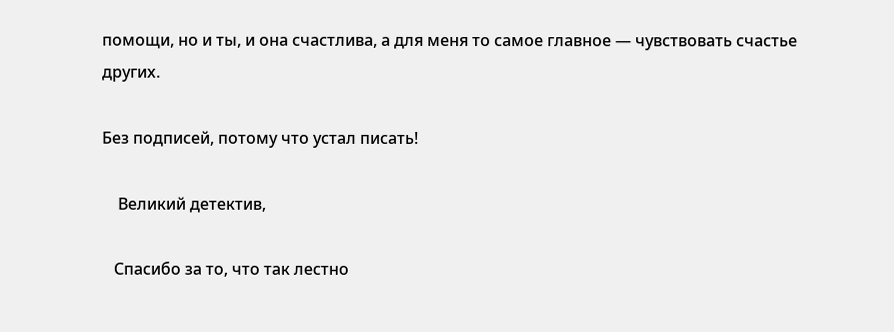помощи, но и ты, и она счастлива, а для меня то самое главное — чувствовать счастье других.

Без подписей, потому что устал писать!

    Великий детектив,

   Спасибо за то, что так лестно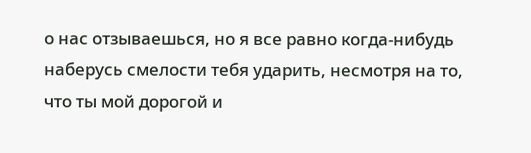о нас отзываешься, но я все равно когда-нибудь наберусь смелости тебя ударить, несмотря на то, что ты мой дорогой и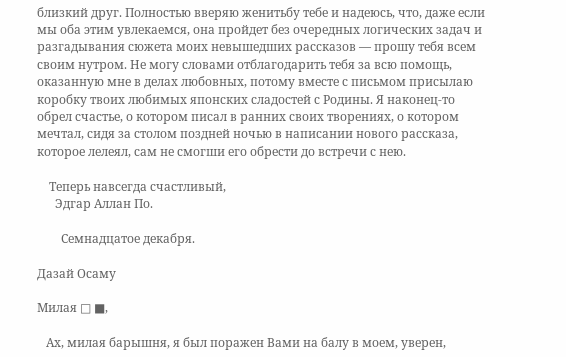близкий друг. Полностью вверяю женитьбу тебе и надеюсь, что, даже если мы оба этим увлекаемся, она пройдет без очередных логических задач и разгадывания сюжета моих невышедших рассказов — прошу тебя всем своим нутром. Не могу словами отблагодарить тебя за всю помощь, оказанную мне в делах любовных, потому вместе с письмом присылаю коробку твоих любимых японских сладостей с Родины. Я наконец-то обрел счастье, о котором писал в ранних своих творениях, о котором мечтал, сидя за столом поздней ночью в написании нового рассказа, которое лелеял, сам не смогши его обрести до встречи с нею.

    Теперь навсегда счастливый,
      Эдгар Аллан По.

        Семнадцатое декабря.

Дазай Осаму

Милая □ ■,

   Ах, милая барышня, я был поражен Вами на балу в моем, уверен,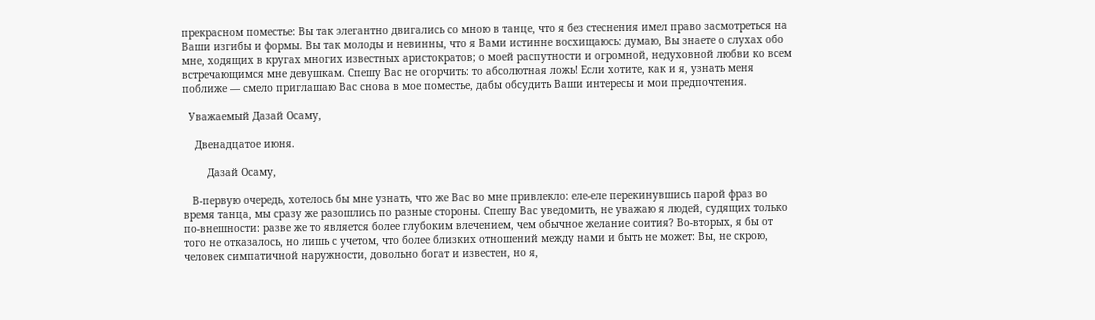прекрасном поместье: Вы так элегантно двигались со мною в танце, что я без стеснения имел право засмотреться на Ваши изгибы и формы. Вы так молоды и невинны, что я Вами истинне восхищаюсь: думаю, Вы знаете о слухах обо мне, ходящих в кругах многих известных аристократов; о моей распутности и огромной, недуховной любви ко всем встречающимся мне девушкам. Спешу Вас не огорчить: то абсолютная ложь! Если хотите, как и я, узнать меня поближе — смело приглашаю Вас снова в мое поместье, дабы обсудить Ваши интересы и мои предпочтения.

  Уважаемый Дазай Осаму,

    Двенадцатое июня.

        Дазай Осаму,

   В-первую очередь, хотелось бы мне узнать, что же Вас во мне привлекло: еле-еле перекинувшись парой фраз во время танца, мы сразу же разошлись по разные стороны. Спешу Вас уведомить, не уважаю я людей, судящих только по-внешности: разве же то является более глубоким влечением, чем обычное желание соития? Во-вторых, я бы от того не отказалось, но лишь с учетом, что более близких отношений между нами и быть не может: Вы, не скрою, человек симпатичной наружности, довольно богат и известен, но я,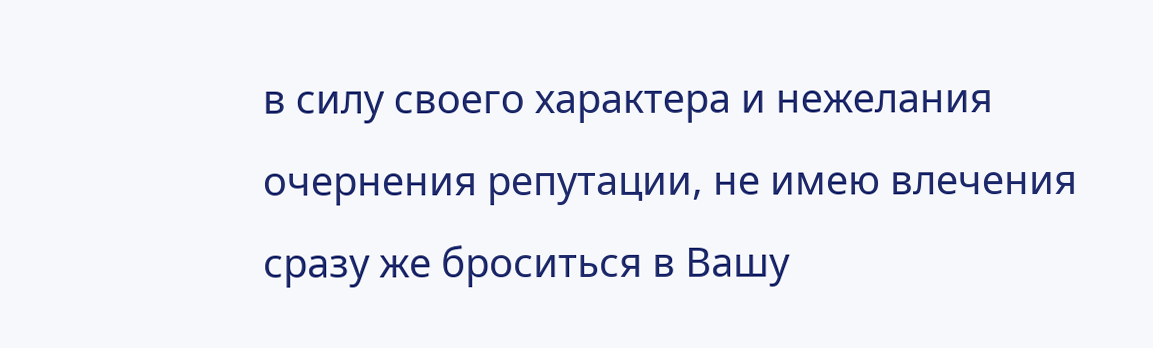в силу своего характера и нежелания очернения репутации, не имею влечения сразу же броситься в Вашу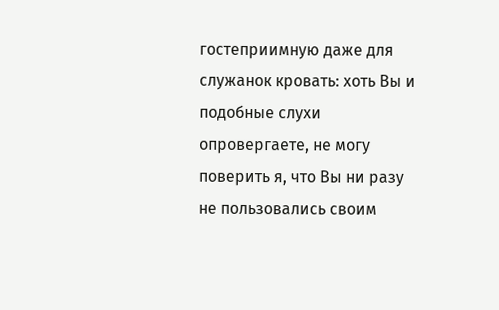гостеприимную даже для служанок кровать: хоть Вы и подобные слухи опровергаете, не могу поверить я, что Вы ни разу не пользовались своим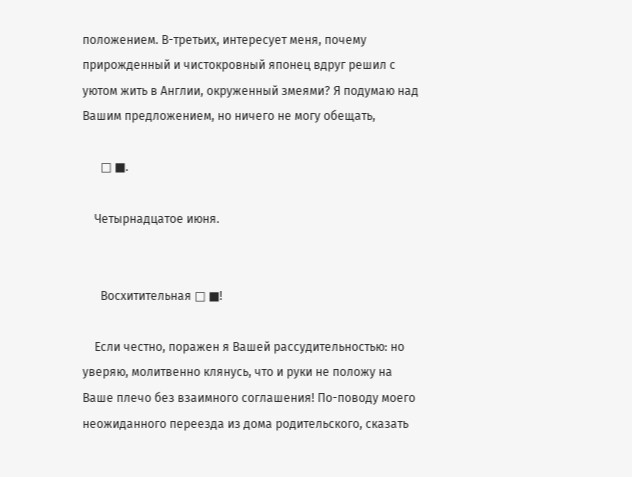положением. В-третьих, интересует меня, почему прирожденный и чистокровный японец вдруг решил с уютом жить в Англии, окруженный змеями? Я подумаю над Вашим предложением, но ничего не могу обещать,

      □ ■.

    Четырнадцатое июня.


      Восхитительная □ ■!

    Если честно, поражен я Вашей рассудительностью: но уверяю, молитвенно клянусь, что и руки не положу на Ваше плечо без взаимного соглашения! По-поводу моего неожиданного переезда из дома родительского, сказать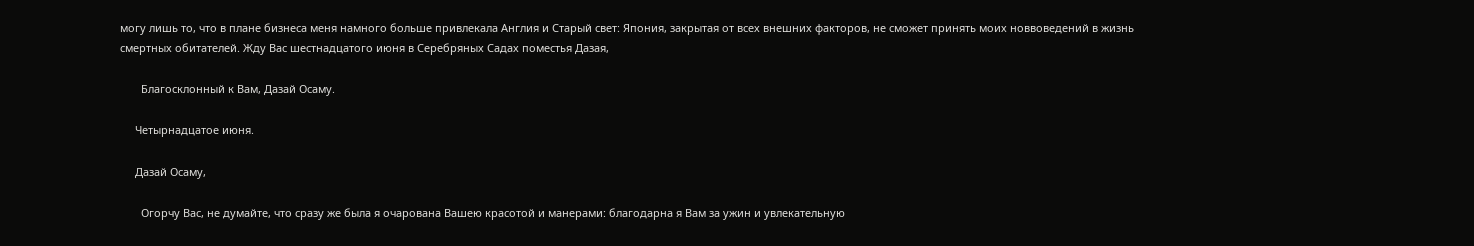могу лишь то, что в плане бизнеса меня намного больше привлекала Англия и Старый свет: Япония, закрытая от всех внешних факторов, не сможет принять моих новвоведений в жизнь смертных обитателей. Жду Вас шестнадцатого июня в Серебряных Садах поместья Дазая,

       Благосклонный к Вам, Дазай Осаму.

     Четырнадцатое июня.

     Дазай Осаму,

       Огорчу Вас, не думайте, что сразу же была я очарована Вашею красотой и манерами: благодарна я Вам за ужин и увлекательную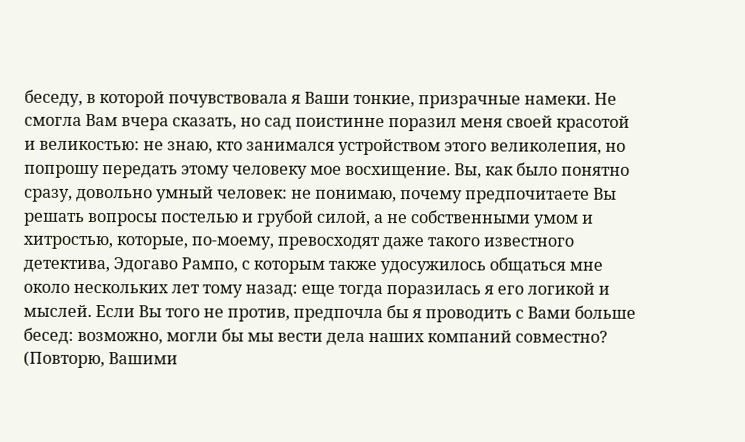беседу, в которой почувствовала я Ваши тонкие, призрачные намеки. Не смогла Вам вчера сказать, но сад поистинне поразил меня своей красотой и великостью: не знаю, кто занимался устройством этого великолепия, но попрошу передать этому человеку мое восхищение. Вы, как было понятно сразу, довольно умный человек: не понимаю, почему предпочитаете Вы решать вопросы постелью и грубой силой, а не собственными умом и хитростью, которые, по-моему, превосходят даже такого известного детектива, Эдогаво Рампо, с которым также удосужилось общаться мне около нескольких лет тому назад: еще тогда поразилась я его логикой и мыслей. Если Вы того не против, предпочла бы я проводить с Вами больше бесед: возможно, могли бы мы вести дела наших компаний совместно? (Повторю, Вашими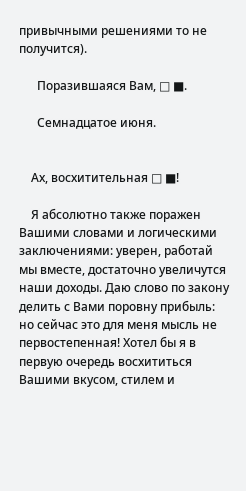привычными решениями то не получится).

      Поразившаяся Вам, □ ■.

      Семнадцатое июня.


    Ах, восхитительная □ ■!

    Я абсолютно также поражен Вашими словами и логическими заключениями: уверен, работай мы вместе, достаточно увеличутся наши доходы. Даю слово по закону делить с Вами поровну прибыль: но сейчас это для меня мысль не первостепенная! Хотел бы я в первую очередь восхититься Вашими вкусом, стилем и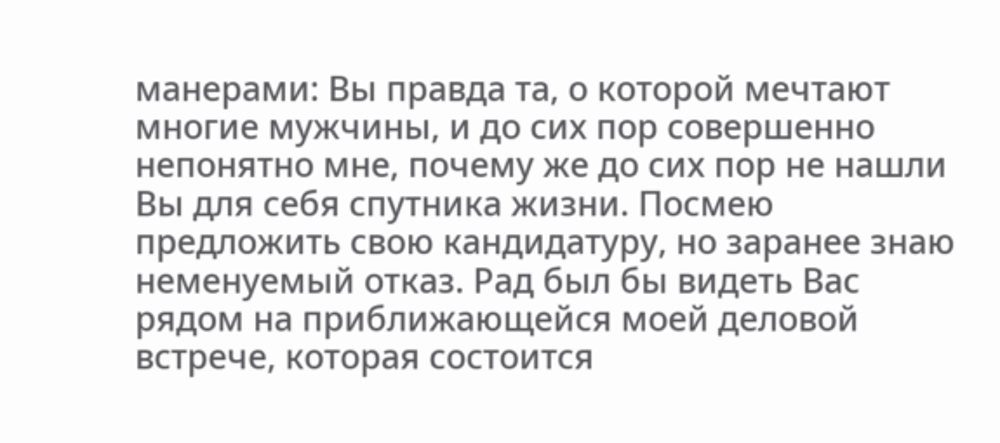манерами: Вы правда та, о которой мечтают многие мужчины, и до сих пор совершенно непонятно мне, почему же до сих пор не нашли Вы для себя спутника жизни. Посмею предложить свою кандидатуру, но заранее знаю неменуемый отказ. Рад был бы видеть Вас рядом на приближающейся моей деловой встрече, которая состоится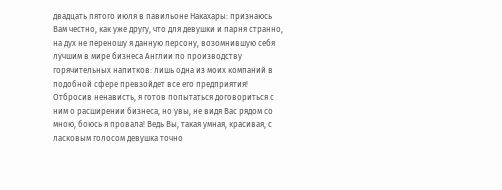двадцать пятого июля в павильоне Накахары: признаюсь Вам честно, как уже другу, что для девушки и парня странно, на дух не переношу я данную персону, возомнившую себя лучшим в мире бизнеса Англии по производству горячительных напитков: лишь одна из моих компаний в подобной сфере превзойдет все его предприятия! Отбросив ненависть, я готов попытаться договориться с ним о расширении бизнеса, но увы, не видя Вас рядом со мною, боюсь я провала! Ведь Вы, такая умная, красивая, с ласковым голосом девушка точно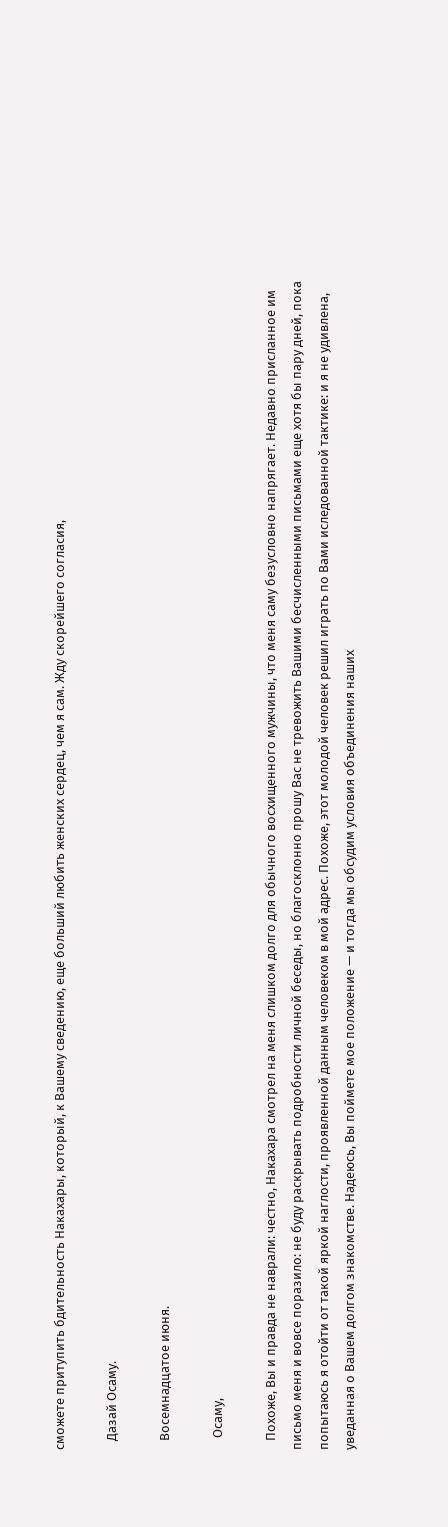сможете притупить бдительность Накахары, который, к Вашему сведению, еще больший любить женских сердец, чем я сам. Жду скорейшего согласия,

   Дазай Осаму.

   Восемнадцатое июня.

    Осаму,

   Похоже, Вы и правда не наврали: честно, Накахара смотрел на меня слишком долго для обычного восхищенного мужчины, что меня саму безусловно напрягает. Недавно присланное им письмо меня и вовсе поразило: не буду раскрывать подробности личной беседы, но благосклонно прошу Вас не тревожить Вашими бесчисленными письмами еще хотя бы пару дней, пока попытаюсь я отойти от такой яркой наглости, проявленной данным человеком в мой адрес. Похоже, этот молодой человек решил играть по Вами иследованной тактике: и я не удивлена, уведанная о Вашем долгом знакомстве. Надеюсь, Вы поймете мое положение — и тогда мы обсудим условия объединения наших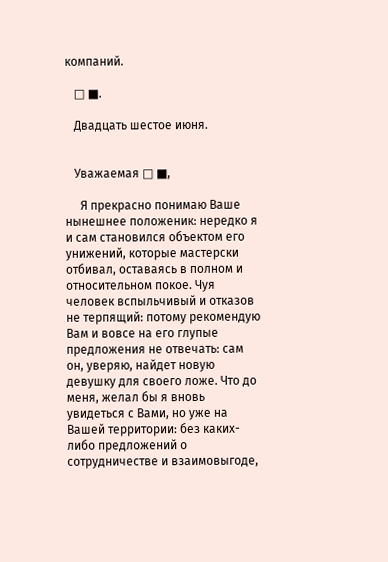компаний.

   □ ■.

   Двадцать шестое июня.


   Уважаемая □ ■,

     Я прекрасно понимаю Ваше нынешнее положеник: нередко я и сам становился объектом его унижений, которые мастерски отбивал, оставаясь в полном и относительном покое. Чуя человек вспыльчивый и отказов не терпящий: потому рекомендую Вам и вовсе на его глупые предложения не отвечать: сам он, уверяю, найдет новую девушку для своего ложе. Что до меня, желал бы я вновь увидеться с Вами, но уже на Вашей территории: без каких-либо предложений о сотрудничестве и взаимовыгоде,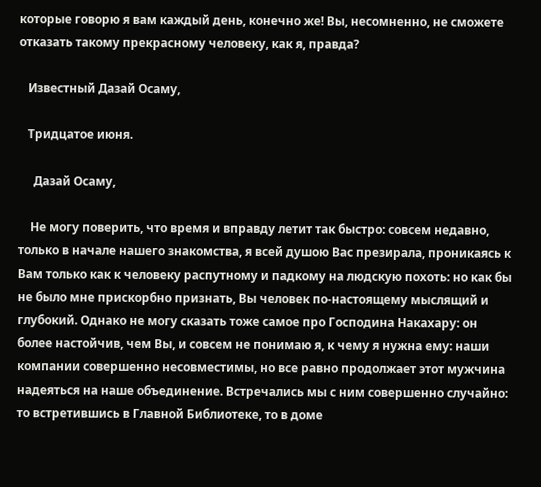которые говорю я вам каждый день, конечно же! Вы, несомненно, не сможете отказать такому прекрасному человеку, как я, правда?

   Известный Дазай Осаму,

   Тридцатое июня.

     Дазай Осаму,

    Не могу поверить, что время и вправду летит так быстро: совсем недавно, только в начале нашего знакомства, я всей душою Вас презирала, проникаясь к Вам только как к человеку распутному и падкому на людскую похоть: но как бы не было мне прискорбно признать, Вы человек по-настоящему мыслящий и глубокий. Однако не могу сказать тоже самое про Господина Накахару: он более настойчив, чем Вы, и совсем не понимаю я, к чему я нужна ему: наши компании совершенно несовместимы, но все равно продолжает этот мужчина надеяться на наше объединение. Встречались мы с ним совершенно случайно: то встретившись в Главной Библиотеке, то в доме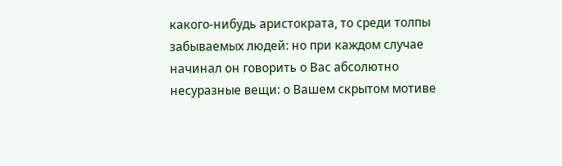какого-нибудь аристократа, то среди толпы забываемых людей: но при каждом случае начинал он говорить о Вас абсолютно несуразные вещи: о Вашем скрытом мотиве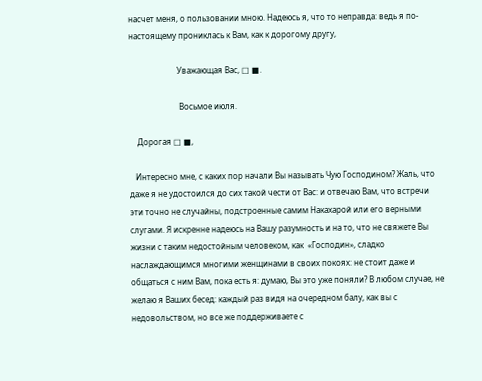насчет меня, о пользовании мною. Надеюсь я, что то неправда: ведь я по-настоящему прониклась к Вам, как к дорогому другу,

                        Уважающая Вас, □ ■.

                         Восьмое июля.

    Дорогая □ ■,

   Интересно мне, с каких пор начали Вы называть Чую Господином? Жаль, что даже я не удостоился до сих такой чести от Вас: и отвечаю Вам, что встречи эти точно не случайны, подстроенные самим Накахарой или его верными слугами. Я искренне надеюсь на Вашу разумность и на то, что не свяжете Вы жизни с таким недостойным человеком, как  «Господин», сладко наслаждающимся многими женщинами в своих покоях: не стоит даже и общаться с ним Вам, пока есть я: думаю, Вы это уже поняли? В любом случае, не желаю я Ваших бесед: каждый раз видя на очередном балу, как вы с недовольством, но все же поддерживаете с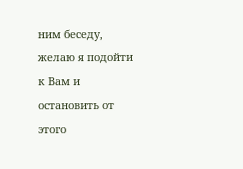ним беседу, желаю я подойти к Вам и остановить от этого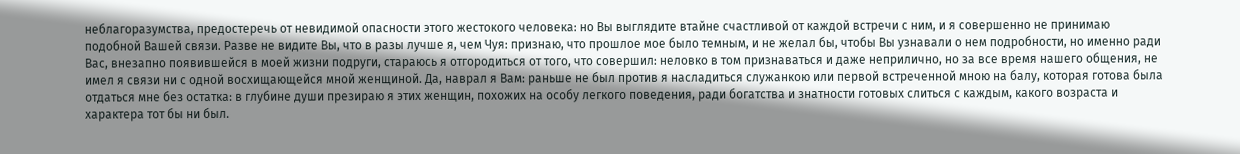неблагоразумства, предостеречь от невидимой опасности этого жестокого человека: но Вы выглядите втайне счастливой от каждой встречи с ним, и я совершенно не принимаю подобной Вашей связи. Разве не видите Вы, что в разы лучше я, чем Чуя: признаю, что прошлое мое было темным, и не желал бы, чтобы Вы узнавали о нем подробности, но именно ради Вас, внезапно появившейся в моей жизни подруги, стараюсь я отгородиться от того, что совершил: неловко в том признаваться и даже неприлично, но за все время нашего общения, не имел я связи ни с одной восхищающейся мной женщиной. Да, наврал я Вам: раньше не был против я насладиться служанкою или первой встреченной мною на балу, которая готова была отдаться мне без остатка: в глубине души презираю я этих женщин, похожих на особу легкого поведения, ради богатства и знатности готовых слиться с каждым, какого возраста и характера тот бы ни был.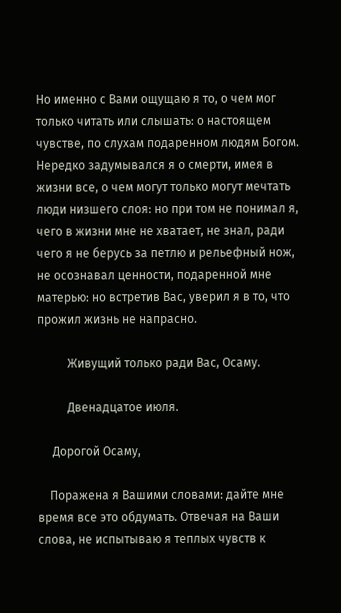Но именно с Вами ощущаю я то, о чем мог только читать или слышать: о настоящем чувстве, по слухам подаренном людям Богом. Нередко задумывался я о смерти, имея в жизни все, о чем могут только могут мечтать люди низшего слоя: но при том не понимал я, чего в жизни мне не хватает, не знал, ради чего я не берусь за петлю и рельефный нож, не осознавал ценности, подаренной мне матерью: но встретив Вас, уверил я в то, что прожил жизнь не напрасно.

          Живущий только ради Вас, Осаму.

          Двенадцатое июля.

     Дорогой Осаму,

    Поражена я Вашими словами: дайте мне время все это обдумать. Отвечая на Ваши слова, не испытываю я теплых чувств к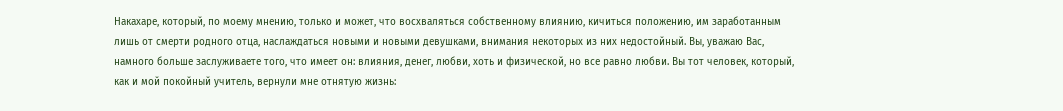Накахаре, который, по моему мнению, только и может, что восхваляться собственному влиянию, кичиться положению, им заработанным лишь от смерти родного отца, наслаждаться новыми и новыми девушками, внимания некоторых из них недостойный. Вы, уважаю Вас, намного больше заслуживаете того, что имеет он: влияния, денег, любви, хоть и физической, но все равно любви. Вы тот человек, который, как и мой покойный учитель, вернули мне отнятую жизнь: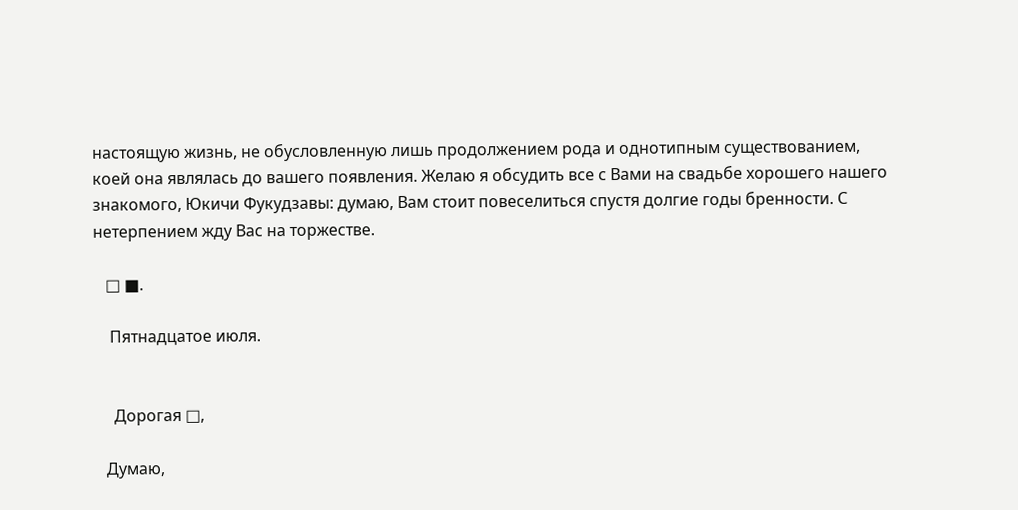настоящую жизнь, не обусловленную лишь продолжением рода и однотипным существованием, коей она являлась до вашего появления. Желаю я обсудить все с Вами на свадьбе хорошего нашего знакомого, Юкичи Фукудзавы: думаю, Вам стоит повеселиться спустя долгие годы бренности. С нетерпением жду Вас на торжестве.

   □ ■.

    Пятнадцатое июля.


     Дорогая □,

   Думаю,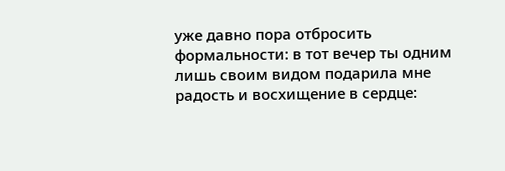уже давно пора отбросить формальности: в тот вечер ты одним лишь своим видом подарила мне радость и восхищение в сердце: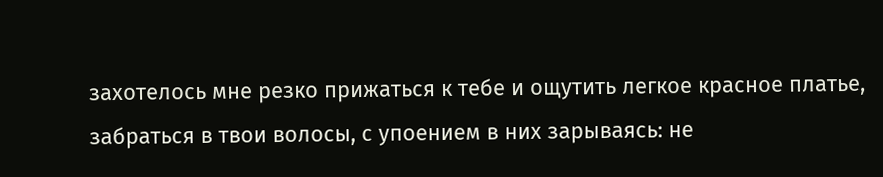захотелось мне резко прижаться к тебе и ощутить легкое красное платье, забраться в твои волосы, с упоением в них зарываясь: не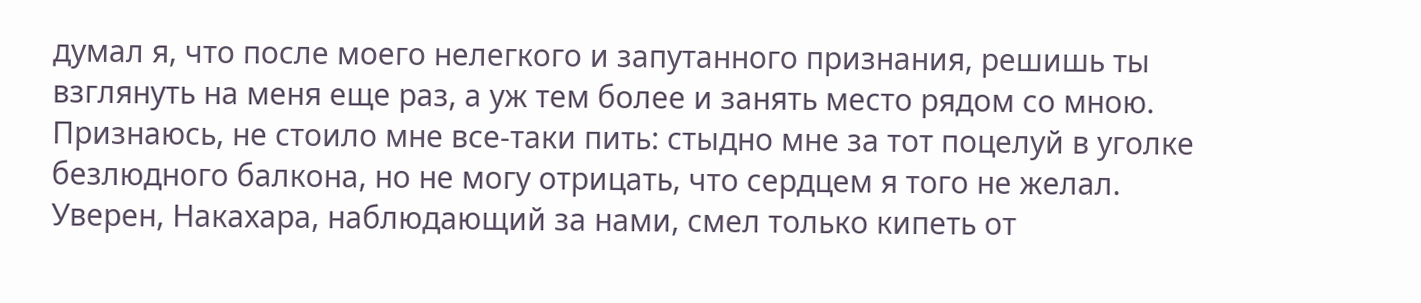думал я, что после моего нелегкого и запутанного признания, решишь ты взглянуть на меня еще раз, а уж тем более и занять место рядом со мною. Признаюсь, не стоило мне все-таки пить: стыдно мне за тот поцелуй в уголке безлюдного балкона, но не могу отрицать, что сердцем я того не желал. Уверен, Накахара, наблюдающий за нами, смел только кипеть от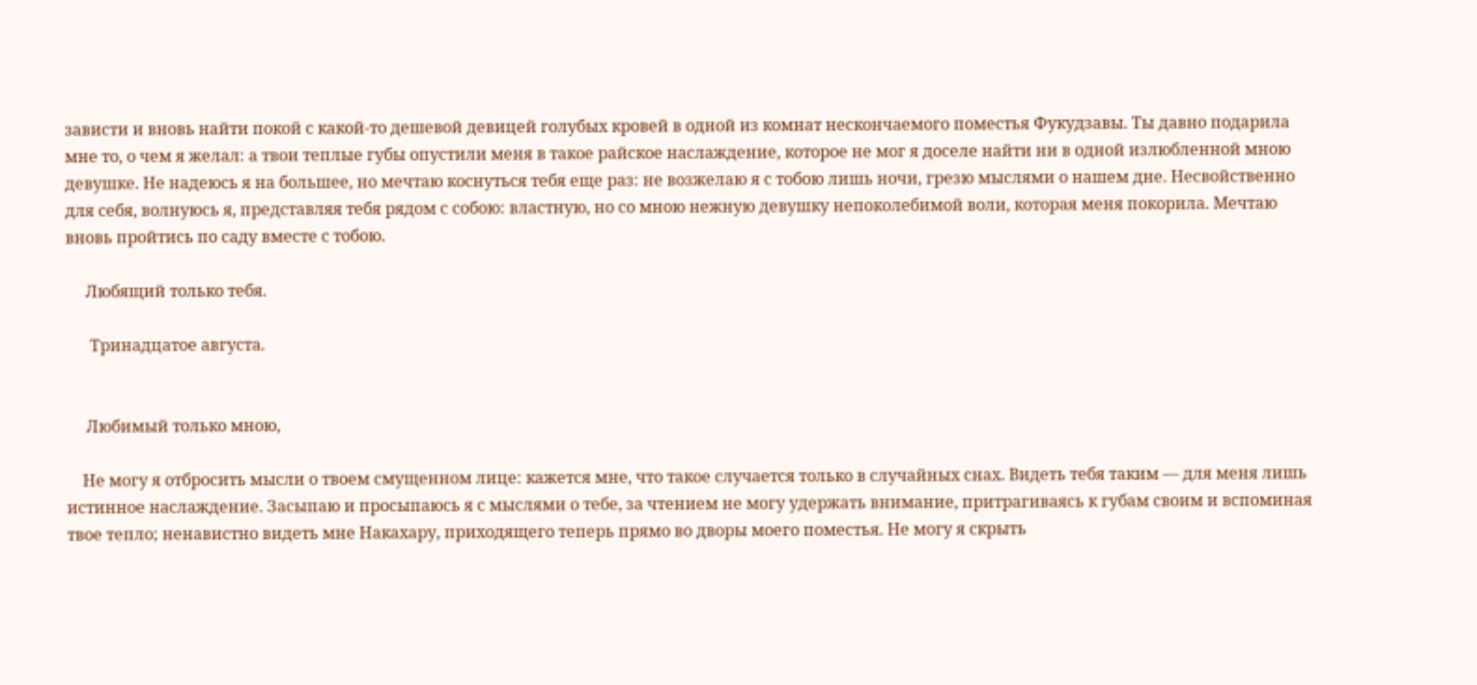зависти и вновь найти покой с какой-то дешевой девицей голубых кровей в одной из комнат нескончаемого поместья Фукудзавы. Ты давно подарила мне то, о чем я желал: а твои теплые губы опустили меня в такое райское наслаждение, которое не мог я доселе найти ни в одной излюбленной мною девушке. Не надеюсь я на большее, но мечтаю коснуться тебя еще раз: не возжелаю я с тобою лишь ночи, грезю мыслями о нашем дне. Несвойственно для себя, волнуюсь я, представляя тебя рядом с собою: властную, но со мною нежную девушку непоколебимой воли, которая меня покорила. Мечтаю вновь пройтись по саду вместе с тобою.

     Любящий только тебя.

      Тринадцатое августа.


     Любимый только мною,

    Не могу я отбросить мысли о твоем смущенном лице: кажется мне, что такое случается только в случайных снах. Видеть тебя таким — для меня лишь истинное наслаждение. Засыпаю и просыпаюсь я с мыслями о тебе, за чтением не могу удержать внимание, притрагиваясь к губам своим и вспоминая твое тепло; ненавистно видеть мне Накахару, приходящего теперь прямо во дворы моего поместья. Не могу я скрыть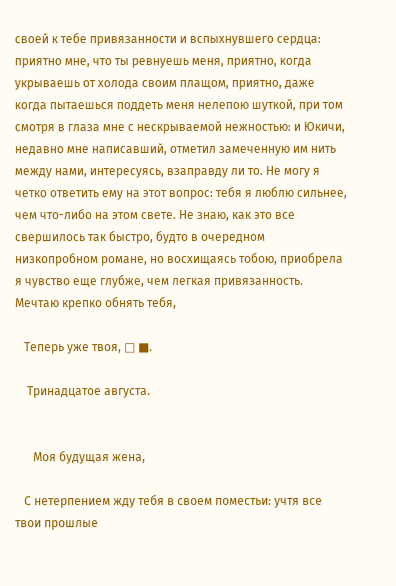своей к тебе привязанности и вспыхнувшего сердца: приятно мне, что ты ревнуешь меня, приятно, когда укрываешь от холода своим плащом, приятно, даже когда пытаешься поддеть меня нелепою шуткой, при том смотря в глаза мне с нескрываемой нежностью: и Юкичи, недавно мне написавший, отметил замеченную им нить между нами, интересуясь, взаправду ли то. Не могу я четко ответить ему на этот вопрос: тебя я люблю сильнее, чем что-либо на этом свете. Не знаю, как это все свершилось так быстро, будто в очередном низкопробном романе, но восхищаясь тобою, приобрела я чувство еще глубже, чем легкая привязанность. Мечтаю крепко обнять тебя,

   Теперь уже твоя, □ ■.

    Тринадцатое августа.


      Моя будущая жена,

   С нетерпением жду тебя в своем поместьи: учтя все твои прошлые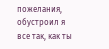пожелания, обустроил я все так, как ты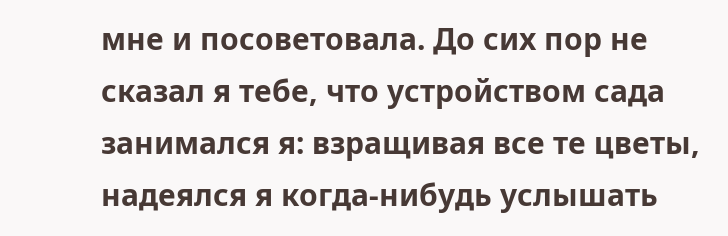мне и посоветовала. До сих пор не сказал я тебе, что устройством сада занимался я: взращивая все те цветы, надеялся я когда-нибудь услышать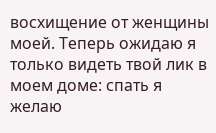восхищение от женщины моей. Теперь ожидаю я только видеть твой лик в моем доме: спать я желаю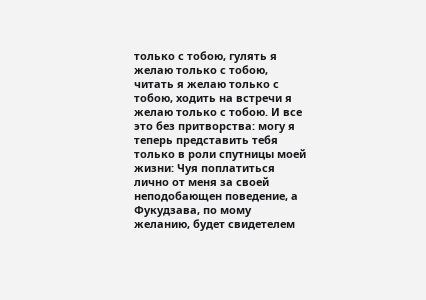только с тобою, гулять я желаю только с тобою, читать я желаю только с тобою, ходить на встречи я желаю только с тобою. И все это без притворства: могу я теперь представить тебя только в роли спутницы моей жизни: Чуя поплатиться лично от меня за своей неподобающен поведение, а Фукудзава, по мому желанию, будет свидетелем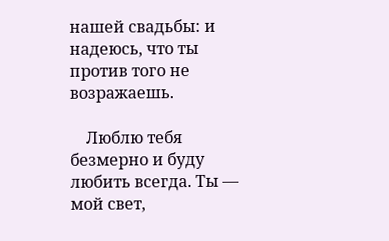нашей свадьбы: и надеюсь, что ты против того не возражаешь.

    Люблю тебя безмерно и буду любить всегда. Ты — мой свет,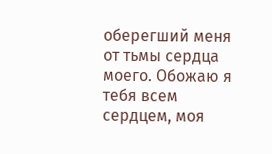оберегший меня от тьмы сердца моего. Обожаю я тебя всем сердцем, моя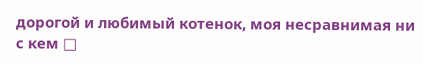дорогой и любимый котенок, моя несравнимая ни с кем □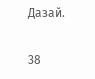Дазай.

38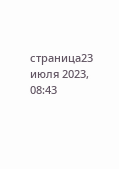страница23 июля 2023, 08:43